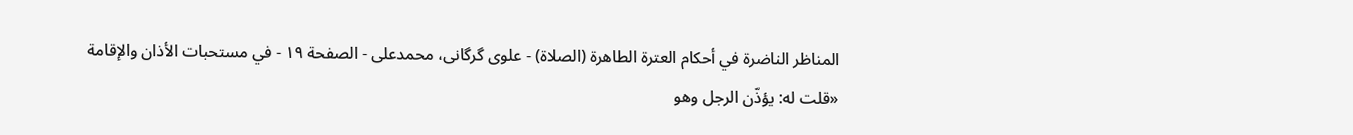المناظر الناضرة في أحکام العترة الطاهرة (الصلاة) - علوی گرگانی، محمدعلی - الصفحة ١٩ - في مستحبات الأذان والإقامة
«قلت له: يؤذّن الرجل وهو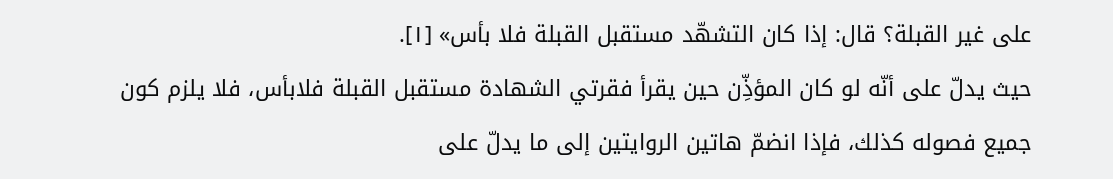على غير القبلة؟ قال: إذا كان التشهّد مستقبل القبلة فلا بأس» [١].
حيث يدلّ على أنّه لو كان المؤذِّن حين يقرأ فقرتي الشهادة مستقبل القبلة فلابأس، فلا يلزم كون جميع فصوله كذلك، فإذا انضمّ هاتين الروايتين إلى ما يدلّ على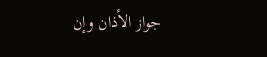جواز الأذان وإن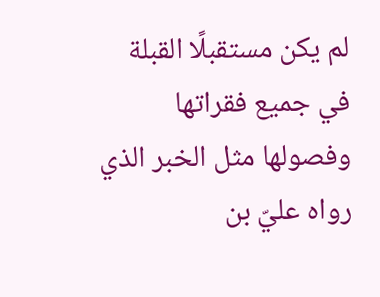لم يكن مستقبلًا القبلة في جميع فقراتها وفصولها مثل الخبر الذي رواه عليّ بن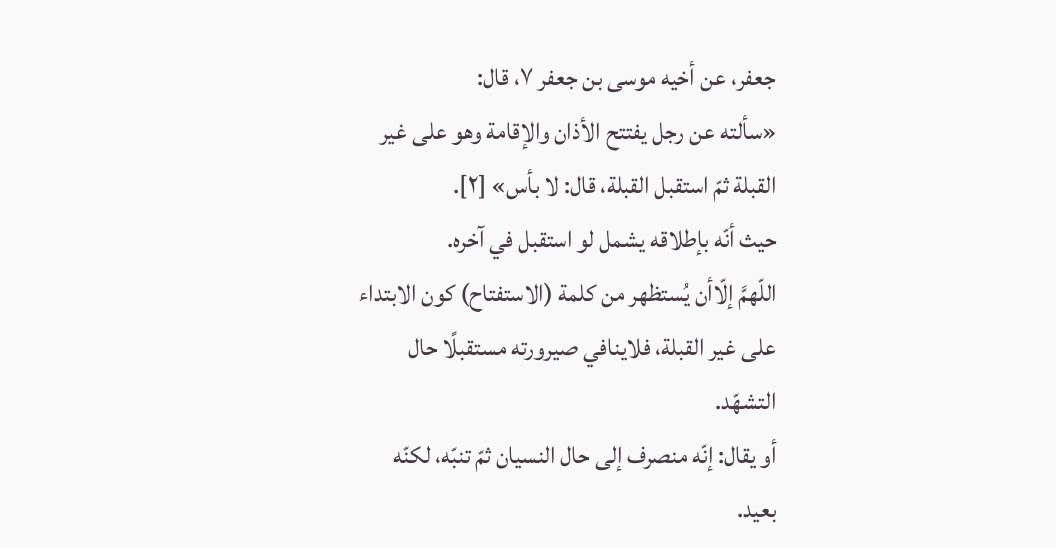جعفر، عن أخيه موسى بن جعفر ٧، قال:
«سألته عن رجل يفتتح الأذان والإقامة وهو على غير القبلة ثمّ استقبل القبلة، قال: لا بأس» [٢].
حيث أنّه بإطلاقه يشمل لو استقبل في آخره.
اللّهمَّ إلّاأن يُستظهر من كلمة (الاستفتاح) كون الابتداء على غير القبلة، فلاينافي صيرورته مستقبلًا حال التشهّد.
أو يقال: إنّه منصرف إلى حال النسيان ثمّ تنبّه، لكنّه بعيد.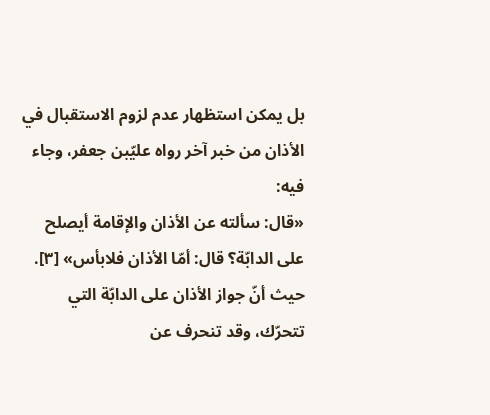بل يمكن استظهار عدم لزوم الاستقبال في الأذان من خبر آخر رواه عليّبن جعفر، وجاء فيه:
«قال: سألته عن الأذان والإقامة أيصلح على الدابّة؟ قال: أمّا الأذان فلابأس» [٣].
حيث أنّ جواز الأذان على الدابّة التي تتحرّك، وقد تنحرف عن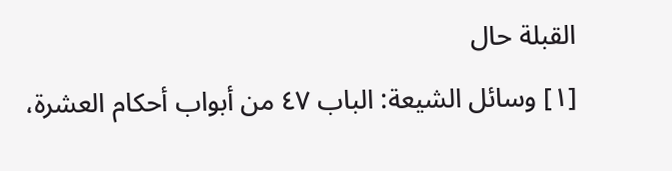القبلة حال
[١] وسائل الشيعة: الباب ٤٧ من أبواب أحكام العشرة،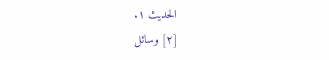الحديث ١.
[٢] وسائل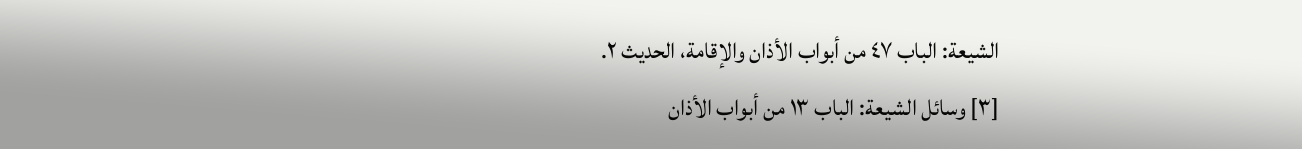الشيعة: الباب ٤٧ من أبواب الأذان والإقامة، الحديث ٢.
[٣] وسائل الشيعة: الباب ١٣ من أبواب الأذان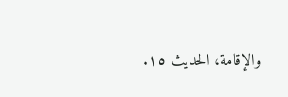والإقامة، الحديث ١٥.